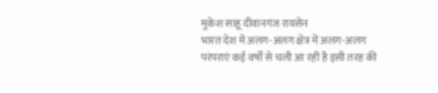मुकेश साहू दीवानगंज रायसेन
भारत देश में अलग-अलग क्षेत्र में अलग-अलग परंपराएं कई वर्षों से चली आ रही है इसी तरह की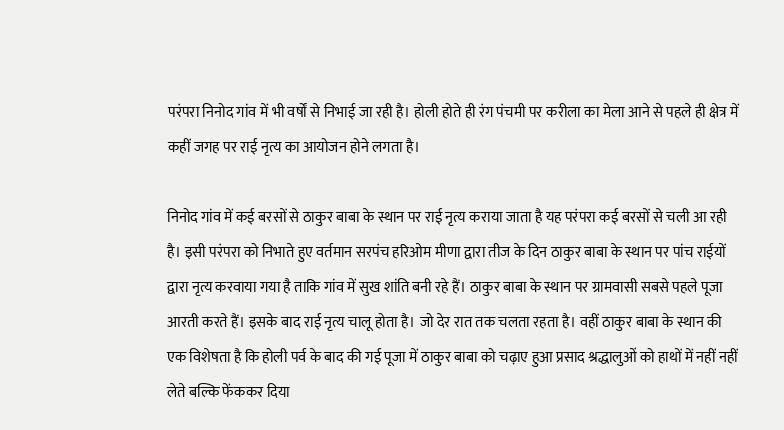परंपरा निनोद गांव में भी वर्षों से निभाई जा रही है। होली होते ही रंग पंचमी पर करीला का मेला आने से पहले ही क्षेत्र में कहीं जगह पर राई नृत्य का आयोजन होने लगता है।

निनोद गांव में कई बरसों से ठाकुर बाबा के स्थान पर राई नृत्य कराया जाता है यह परंपरा कई बरसों से चली आ रही है। इसी परंपरा को निभाते हुए वर्तमान सरपंच हरिओम मीणा द्वारा तीज के दिन ठाकुर बाबा के स्थान पर पांच राईयों द्वारा नृत्य करवाया गया है ताकि गांव में सुख शांति बनी रहे हैं। ठाकुर बाबा के स्थान पर ग्रामवासी सबसे पहले पूजा आरती करते हैं। इसके बाद राई नृत्य चालू होता है। जो देर रात तक चलता रहता है। वहीं ठाकुर बाबा के स्थान की एक विशेषता है कि होली पर्व के बाद की गई पूजा में ठाकुर बाबा को चढ़ाए हुआ प्रसाद श्रद्धालुओं को हाथों में नहीं नहीं लेते बल्कि फेंककर दिया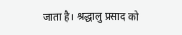जाता है। श्रद्धालु प्रसाद को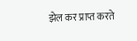झेल कर प्राप्त करते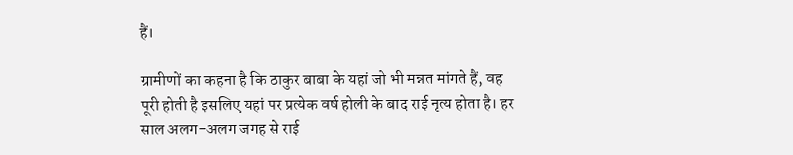हैं।

ग्रामीणों का कहना है कि ठाकुर बाबा के यहां जो भी मन्नत मांगते हैं, वह पूरी होती है इसलिए यहां पर प्रत्येक वर्ष होली के बाद राई नृत्य होता है। हर साल अलग-अलग जगह से राई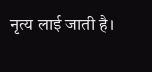नृत्य लाई जाती है।